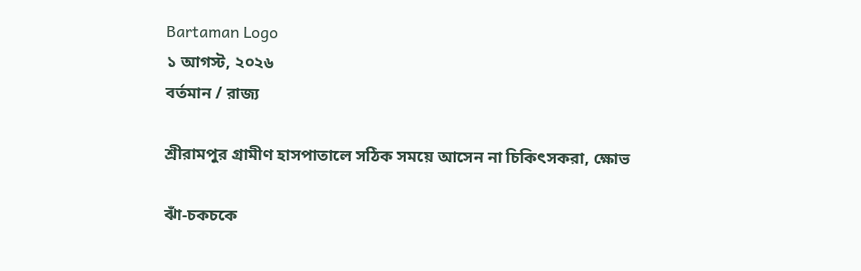Bartaman Logo
১ আগস্ট, ২০২৬
বর্তমান / রাজ্য

শ্রীরামপুর গ্রামীণ হাসপাতালে সঠিক সময়ে আসেন না চিকিৎসকরা, ক্ষোভ

ঝাঁ-চকচকে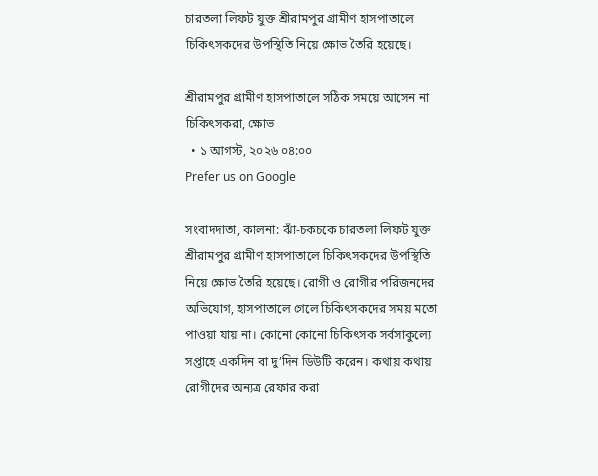চারতলা লিফট যুক্ত শ্রীরামপুর গ্রামীণ হাসপাতালে চিকিৎসকদের উপস্থিতি নিয়ে ক্ষোভ তৈরি হয়েছে।

শ্রীরামপুর গ্রামীণ হাসপাতালে সঠিক সময়ে আসেন না চিকিৎসকরা, ক্ষোভ
  • ১ আগস্ট, ২০২৬ ০৪:০০
Prefer us on Google

সংবাদদাতা, কালনা: ঝাঁ-চকচকে চারতলা লিফট যুক্ত শ্রীরামপুর গ্রামীণ হাসপাতালে চিকিৎসকদের উপস্থিতি নিয়ে ক্ষোভ তৈরি হয়েছে। রোগী ও রোগীর পরিজনদের অভিযোগ, হাসপাতালে গেলে চিকিৎসকদের সময় মতো পাওয়া যায় না। কোনো কোনো চিকিৎসক সর্বসাকুল্যে সপ্তাহে একদিন বা দু’দিন ডিউটি করেন। কথায় কথায় রোগীদের অন্যত্র রেফার করা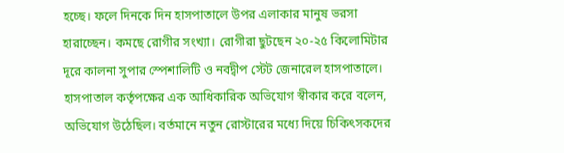হচ্ছে। ফলে দিনকে দিন হাসপাতালে উপর এলাকার মানুষ ভরসা হারাচ্ছেন। কমছে রোগীর সংখ্যা। রোগীরা ছুটছেন ২০-২৫ কিলোমিটার দূরে কালনা সুপার স্পেশালিটি ও নবদ্বীপ স্টেট জেনারেল হাসপাতালে। হাসপাতাল কর্তৃপক্ষের এক আধিকারিক অভিযোগ স্বীকার করে বলেন, অভিযোগ উঠেছিল। বর্তমানে নতুন রোস্টারের মধ্যে দিয়ে চিকিৎসকদের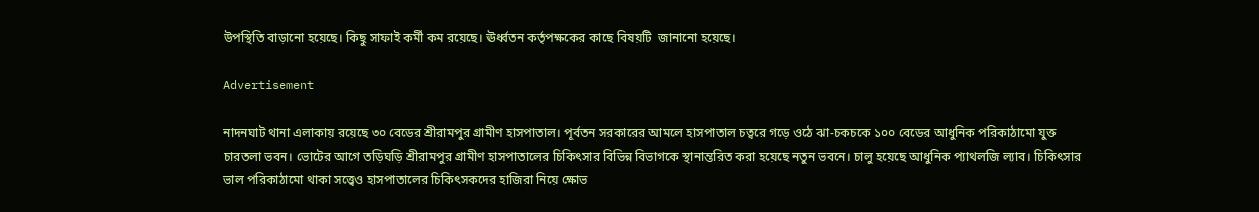উপস্থিতি বাড়ানো হয়েছে। কিছু সাফাই কর্মী কম রয়েছে। ঊর্ধ্বতন কর্তৃপক্ষকের কাছে বিষয়টি  জানানো হয়েছে।

Advertisement

নাদনঘাট থানা এলাকায় রয়েছে ৩০ বেডের শ্রীরামপুর গ্রামীণ হাসপাতাল। পূর্বতন সরকারের আমলে হাসপাতাল চত্বরে গড়ে ওঠে ঝা-চকচকে ১০০ বেডের আধুনিক পরিকাঠামো যুক্ত চারতলা ভবন। ভোটের আগে তড়িঘড়ি শ্রীরামপুর গ্রামীণ হাসপাতালের চিকিৎসার বিভিন্ন বিভাগকে স্থানান্তরিত করা হয়েছে নতুন ভবনে। চালু হয়েছে আধুনিক প্যাথলজি ল্যাব। চিকিৎসার ভাল পরিকাঠামো থাকা সত্ত্বেও হাসপাতালের চিকিৎসকদের হাজিরা নিয়ে ক্ষোভ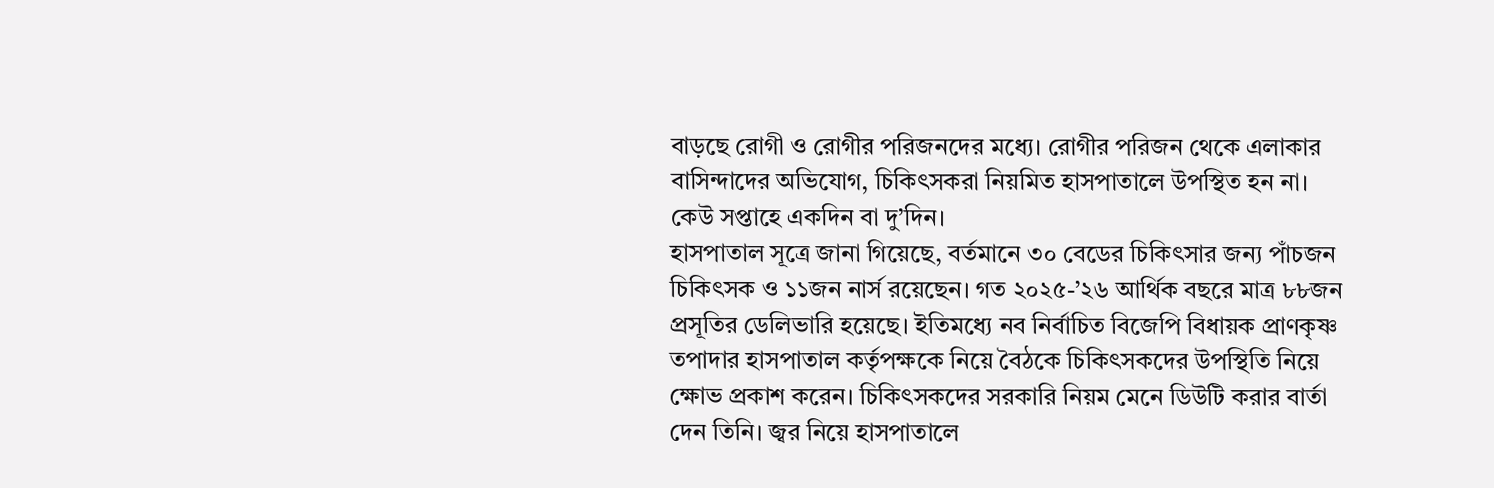বাড়ছে রোগী ও রোগীর পরিজনদের মধ্যে। রোগীর পরিজন থেকে এলাকার বাসিন্দাদের অভিযোগ, চিকিৎসকরা নিয়মিত হাসপাতালে উপস্থিত হন না। কেউ সপ্তাহে একদিন বা দু’দিন।
হাসপাতাল সূত্রে জানা গিয়েছে, বর্তমানে ৩০ বেডের চিকিৎসার জন্য পাঁচজন চিকিৎসক ও ১১জন নার্স রয়েছেন। গত ২০২৫-’২৬ আর্থিক বছরে মাত্র ৮৮জন প্রসূতির ডেলিভারি হয়েছে। ইতিমধ্যে নব নির্বাচিত বিজেপি বিধায়ক প্রাণকৃষ্ণ তপাদার হাসপাতাল কর্তৃপক্ষকে নিয়ে বৈঠকে চিকিৎসকদের উপস্থিতি নিয়ে ক্ষোভ প্রকাশ করেন। চিকিৎসকদের সরকারি নিয়ম মেনে ডিউটি করার বার্তা দেন তিনি। জ্বর নিয়ে হাসপাতালে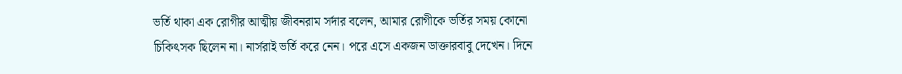ভর্তি থাকা এক রোগীর আত্মীয় জীবনরাম সর্দার বলেন, আমার রোগীকে ভর্তির সময় কোনো চিকিৎসক ছিলেন না। নার্সরাই ভর্তি করে নেন। পরে এসে একজন ডাক্তারবাবু দেখেন। দিনে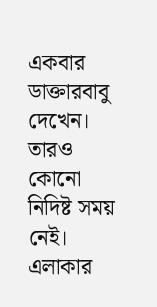একবার ডাক্তারবাবু দেখেন। তারও কোনো নিদিষ্ট সময় নেই।
এলাকার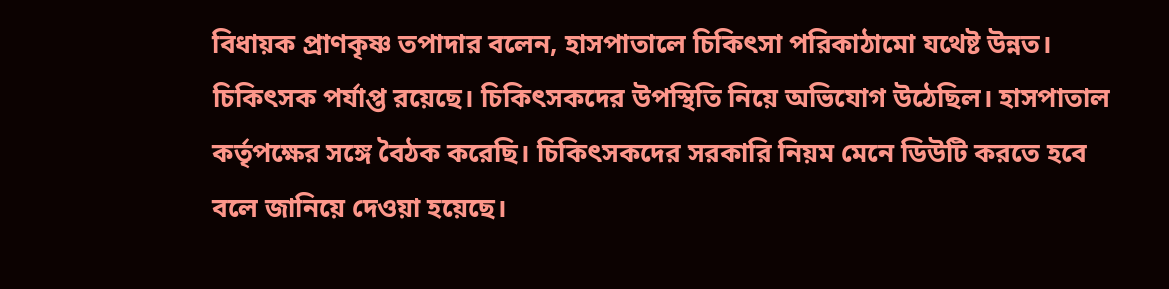বিধায়ক প্রাণকৃষ্ণ তপাদার বলেন, হাসপাতালে চিকিৎসা পরিকাঠামো যথেষ্ট উন্নত। চিকিৎসক পর্যাপ্ত রয়েছে। চিকিৎসকদের উপস্থিতি নিয়ে অভিযোগ উঠেছিল। হাসপাতাল কর্তৃপক্ষের সঙ্গে বৈঠক করেছি। চিকিৎসকদের সরকারি নিয়ম মেনে ডিউটি করতে হবে বলে জানিয়ে দেওয়া হয়েছে।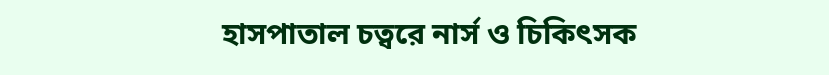হাসপাতাল চত্বরে নার্স ও চিকিৎসক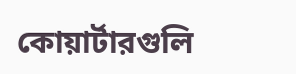কোয়ার্টারগুলি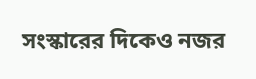সংস্কারের দিকেও নজর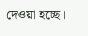দেওয়া হচ্ছে।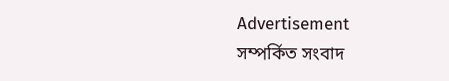Advertisement
সম্পর্কিত সংবাদ